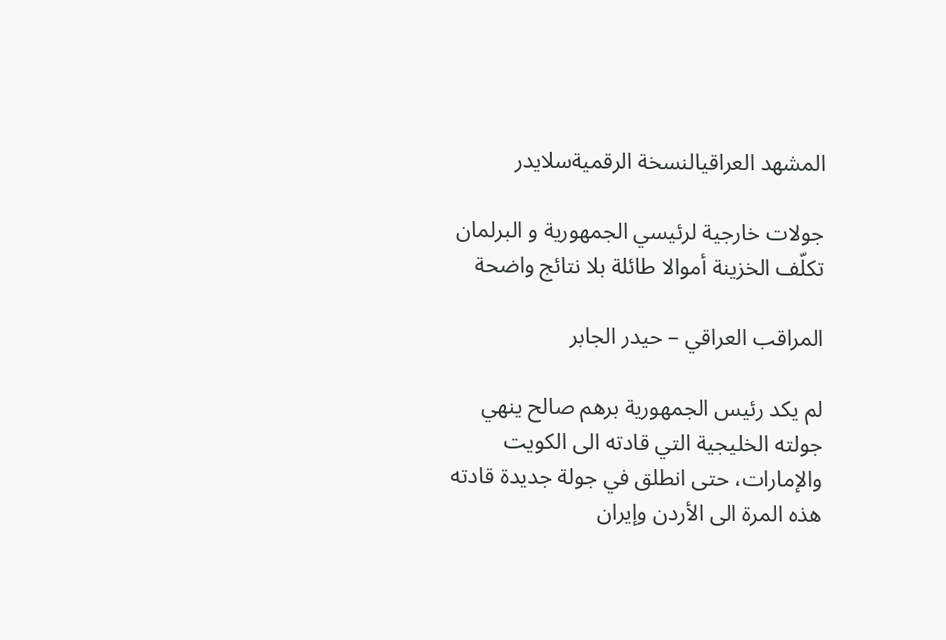المشهد العراقيالنسخة الرقميةسلايدر

جولات خارجية لرئيسي الجمهورية و البرلمان تكلّف الخزينة أموالا طائلة بلا نتائج واضحة

المراقب العراقي – حيدر الجابر

لم يكد رئيس الجمهورية برهم صالح ينهي جولته الخليجية التي قادته الى الكويت والإمارات، حتى انطلق في جولة جديدة قادته هذه المرة الى الأردن وإيران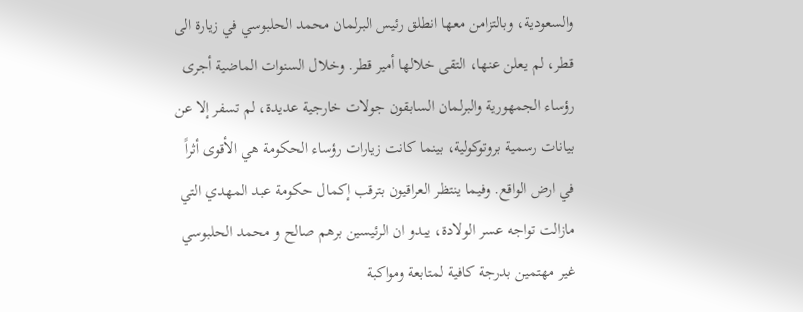والسعودية، وبالتزامن معها انطلق رئيس البرلمان محمد الحلبوسي في زيارة الى قطر، لم يعلن عنها، التقى خلالها أمير قطر. وخلال السنوات الماضية أجرى رؤساء الجمهورية والبرلمان السابقون جولات خارجية عديدة، لم تسفر إلا عن بيانات رسمية بروتوكولية، بينما كانت زيارات رؤساء الحكومة هي الأقوى أثراً في ارض الواقع. وفيما ينتظر العراقيون بترقب إكمال حكومة عبد المهدي التي مازالت تواجه عسر الولادة، يبدو ان الرئيسين برهم صالح و محمد الحلبوسي غير مهتمين بدرجة كافية لمتابعة ومواكبة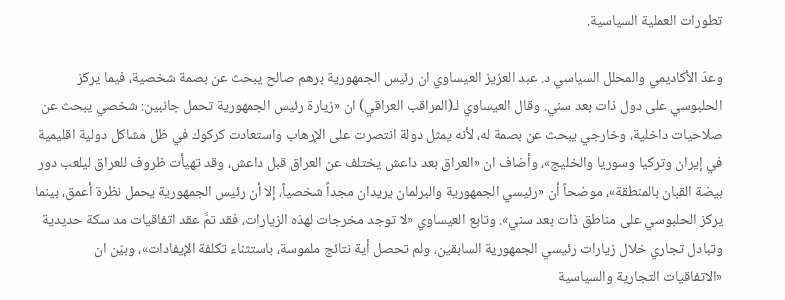تطورات العملية السياسية.

وعدّ الأكاديمي والمحلل السياسي د. عبد العزيز العيساوي ان رئيس الجمهورية برهم صالح يبحث عن بصمة شخصية، فيما يركز الحلبوسي على دول ذات بعد سني. وقال العيساوي لـ(المراقب العراقي) ان «زيارة رئيس الجمهورية تحمل جانبين: شخصي يبحث عن صلاحيات داخلية، وخارجي يبحث عن بصمة له، لأنه يمثل دولة انتصرت على الإرهاب واستعادت كركوك في ظل مشاكل دولية اقليمية في إيران وتركيا وسوريا والخليج»، وأضاف ان «العراق بعد داعش يختلف عن العراق قبل داعش، وقد تهيأت ظروف للعراق ليلعب دور بيضة القبان بالمنطقة»، موضحاً أن «رئيسي الجمهورية والبرلمان يريدان مجداً شخصياً، إلا أن رئيس الجمهورية يحمل نظرة أعمق، بينما يركز الحلبوسي على مناطق ذات بعد سني». وتابع العيساوي «لا توجد مخرجات لهذه الزيارات، فقد تمَّ عقد اتفاقيات مد سكة حديدية وتبادل تجاري خلال زيارات رئيسي الجمهورية السابقين، ولم تحصل أية نتائج ملموسة، باستثناء تكلفة الإيفادات»، وبيّن ان «الاتفاقيات التجارية والسياسية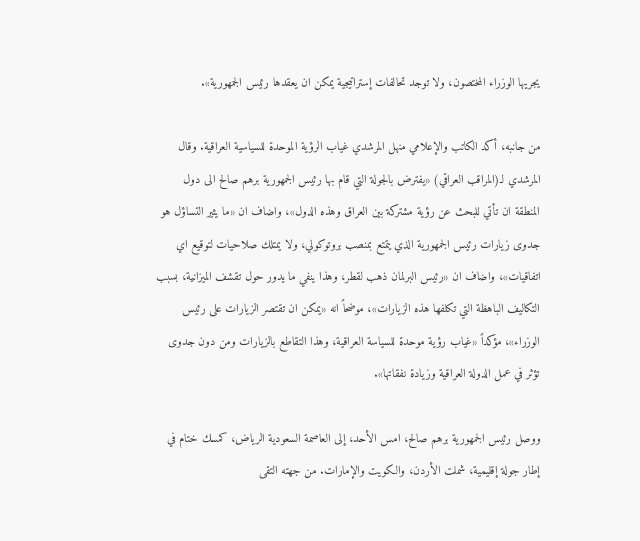يجريها الوزراء المختصون، ولا توجد تحالفات إستراتيجية يمكن ان يعقدها رئيس الجمهورية».

من جانبه، أكد الكاتب والإعلامي منهل المرشدي غياب الرؤية الموحدة للسياسية العراقية. وقال المرشدي لـ(المراقب العراقي) «يفترض بالجولة التي قام بها رئيس الجمهورية برهم صالح الى دول المنطقة ان تأتي للبحث عن رؤية مشتركة بين العراق وهذه الدول»، واضاف ان «ما يثير التساؤل هو جدوى زيارات رئيس الجمهورية الذي يتمتع بمنصب بروتوكولي، ولا يمتلك صلاحيات لتوقيع اي اتفاقيات»، واضاف ان «رئيس البرلمان ذهب لقطر، وهذا ينفي ما يدور حول تقشف الميزانية، بسبب التكاليف الباهظة التي تكلفها هذه الزيارات»، موضحاً انه «يمكن ان تقتصر الزيارات على رئيس الوزراء»، مؤكداً «غياب رؤية موحدة للسياسة العراقية، وهذا التقاطع بالزيارات ومن دون جدوى تؤثر في عمل الدولة العراقية وزيادة نفقاتها».

ووصل رئيس الجمهورية برهم صالح، امس الأحد، إلى العاصمة السعودية الرياض، كمسك ختام في إطار جولة إقليمية، شملت الأردن، والكويت والإمارات. من جهته التقى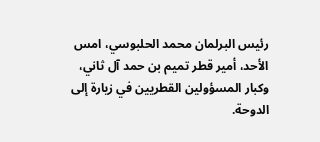رئيس البرلمان محمد الحلبوسي، امس الأحد، أمير قطر تميم بن حمد آل ثاني، وكبار المسؤولين القطريين في زيارة إلى الدوحة.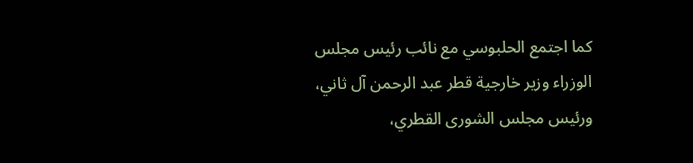كما اجتمع الحلبوسي مع نائب رئيس مجلس الوزراء وزير خارجية قطر عبد الرحمن آل ثاني، ورئيس مجلس الشورى القطري،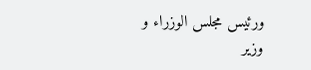ورئيس مجلس الوزراء و وزير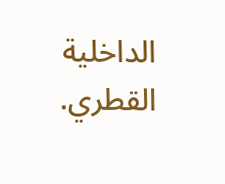الداخلية القطري.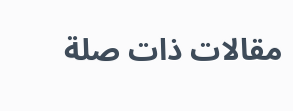مقالات ذات صلة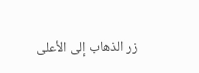زر الذهاب إلى الأعلى